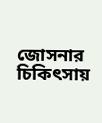জোসনার চিকিৎসায়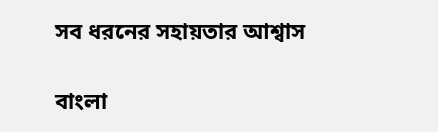সব ধরনের সহায়তার আশ্বাস

বাংলা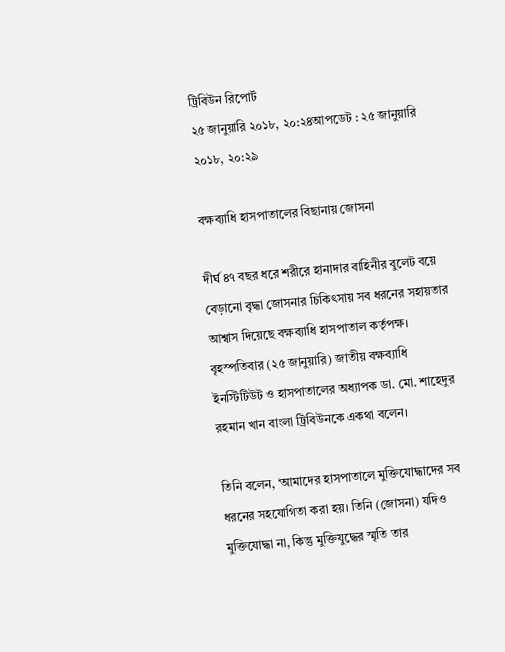ট্রিবিউন রিপোর্ট
২৫ জানুয়ারি ২০১৮, ২০:২৪আপডেট : ২৫ জানুয়ারি ২০১৮, ২০:২৯

বক্ষব্যাধি হাসপাতালের বিছানায় জোসনা

দীর্ঘ ৪৭ বছর ধরে শরীরে হানাদার বাহিনীর বুলেট বয়ে বেড়ানো বৃদ্ধা জোসনার চিকিৎসায় সব ধরনের সহায়তার আশ্বাস দিয়েছে বক্ষব্যাধি হাসপাতাল কর্তৃপক্ষ। বৃহস্পতিবার (২৫ জানুয়ারি) জাতীয় বক্ষব্যাধি ইনস্টিটিউট ও হাসপাতালের অধ্যাপক ডা. মো. শাহেদুর রহমান খান বাংলা ট্রিবিউনকে একথা বলেন।

তিনি বলেন, ‘আমাদের হাসপাতালে মুক্তিযোদ্ধাদের সব ধরনের সহযোগিতা করা হয়। তিনি (জোসনা) যদিও মুক্তিযোদ্ধা না, কিন্তু মুক্তিযুদ্ধের স্মৃতি তার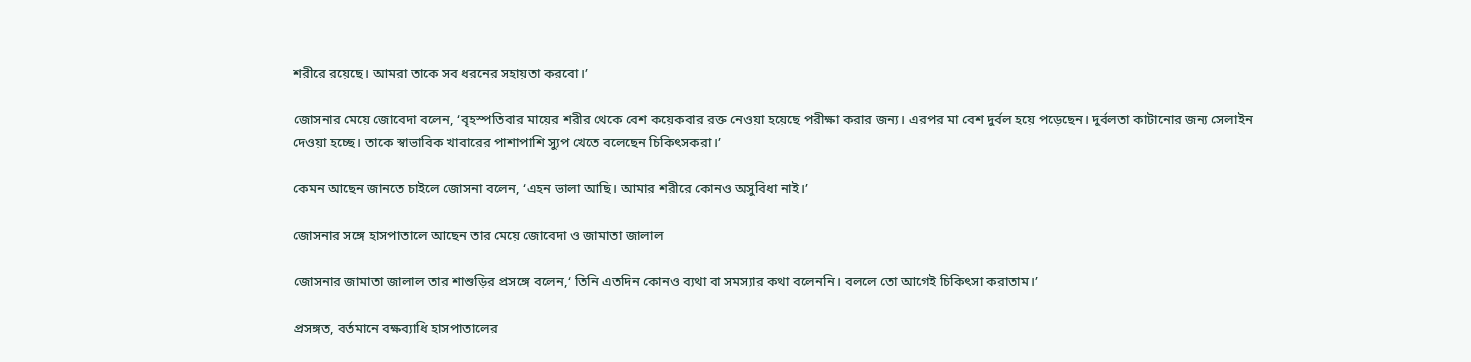শরীরে রয়েছে। আমরা তাকে সব ধরনের সহায়তা করবো।’

জোসনার মেয়ে জোবেদা বলেন, ‘বৃহস্পতিবার মায়ের শরীর থেকে বেশ কয়েকবার রক্ত নেওয়া হয়েছে পরীক্ষা করার জন্য। এরপর মা বেশ দুর্বল হয়ে পড়েছেন। দুর্বলতা কাটানোর জন্য সেলাইন দেওয়া হচ্ছে। তাকে স্বাভাবিক খাবারের পাশাপাশি স্যুপ খেতে বলেছেন চিকিৎসকরা।’

কেমন আছেন জানতে চাইলে জোসনা বলেন, ‘এহন ভালা আছি। আমার শরীরে কোনও অসুবিধা নাই।’

জোসনার সঙ্গে হাসপাতালে আছেন তার মেয়ে জোবেদা ও জামাতা জালাল

জোসনার জামাতা জালাল তার শাশুড়ির প্রসঙ্গে বলেন,‘ তিনি এতদিন কোনও ব্যথা বা সমস্যার কথা বলেননি। বললে তো আগেই চিকিৎসা করাতাম।’

প্রসঙ্গত, বর্তমানে বক্ষব্যাধি হাসপাতালের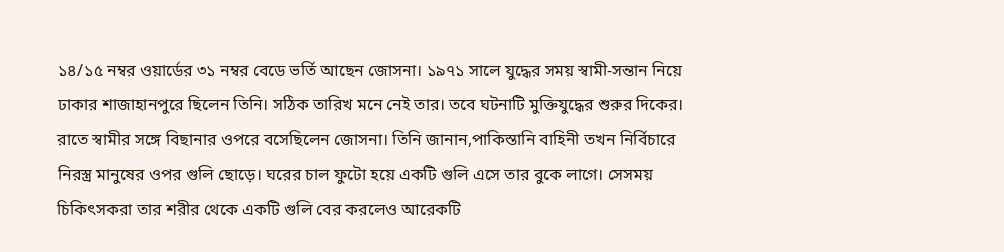১৪/১৫ নম্বর ওয়ার্ডের ৩১ নম্বর বেডে ভর্তি আছেন জোসনা। ১৯৭১ সালে যুদ্ধের সময় স্বামী-সন্তান নিয়ে ঢাকার শাজাহানপুরে ছিলেন তিনি। সঠিক তারিখ মনে নেই তার। তবে ঘটনাটি মুক্তিযুদ্ধের শুরুর দিকের। রাতে স্বামীর সঙ্গে বিছানার ওপরে বসেছিলেন জোসনা। তিনি জানান,পাকিস্তানি বাহিনী তখন নির্বিচারে নিরস্ত্র মানুষের ওপর গুলি ছোড়ে। ঘরের চাল ফুটো হয়ে একটি গুলি এসে তার বুকে লাগে। সেসময় চিকিৎসকরা তার শরীর থেকে একটি গুলি বের করলেও আরেকটি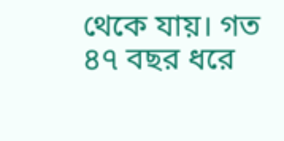থেকে যায়। গত ৪৭ বছর ধরে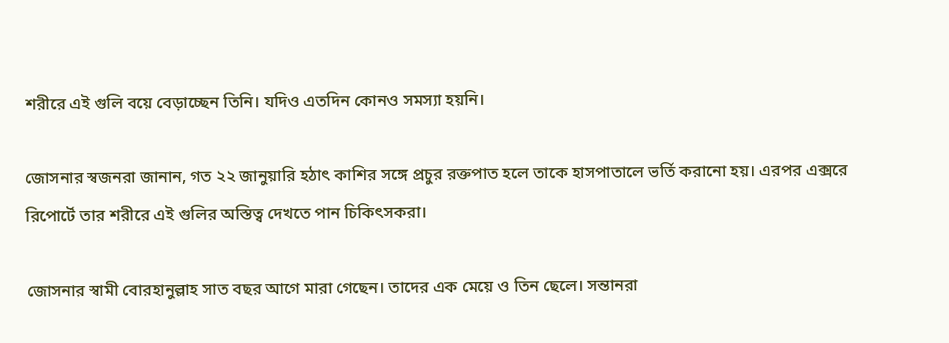শরীরে এই গুলি বয়ে বেড়াচ্ছেন তিনি। যদিও এতদিন কোনও সমস্যা হয়নি।

জোসনার স্বজনরা জানান, গত ২২ জানুয়ারি হঠাৎ কাশির সঙ্গে প্রচুর রক্তপাত হলে তাকে হাসপাতালে ভর্তি করানো হয়। এরপর এক্সরে রিপোর্টে তার শরীরে এই গুলির অস্তিত্ব দেখতে পান চিকিৎসকরা।

জোসনার স্বামী বোরহানুল্লাহ সাত বছর আগে মারা গেছেন। তাদের এক মেয়ে ও তিন ছেলে। সন্তানরা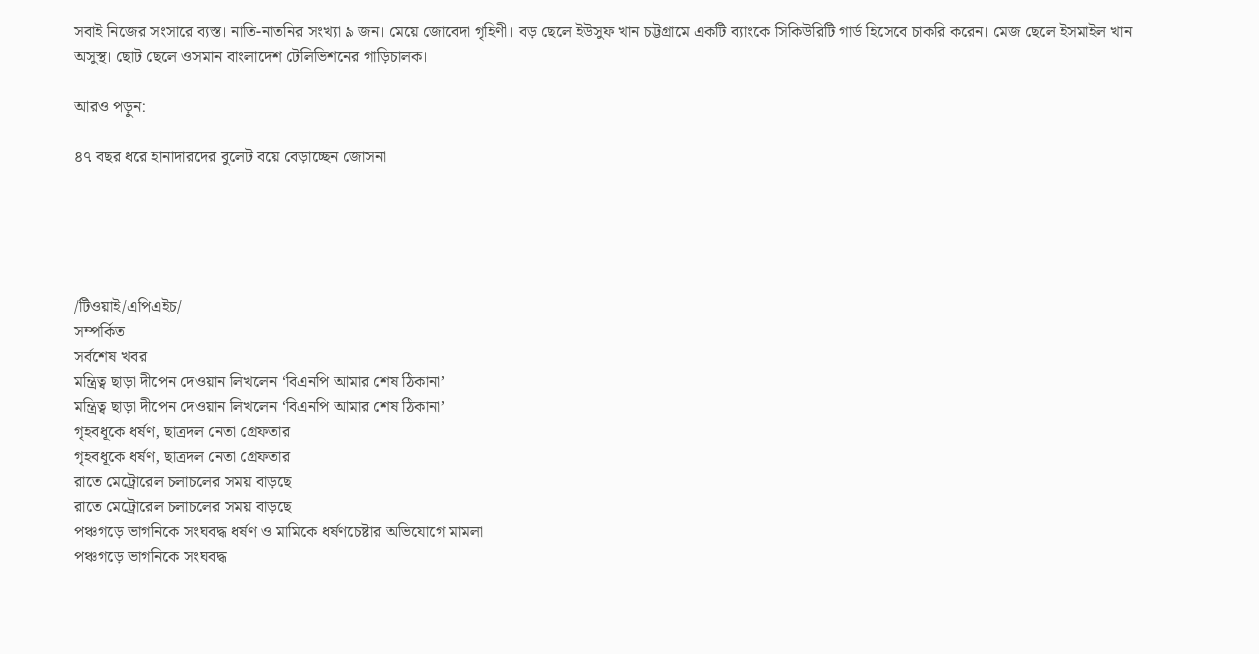সবাই নিজের সংসারে ব্যস্ত। নাতি-নাতনির সংখ্যা ৯ জন। মেয়ে জোবেদা গৃহিণী। বড় ছেলে ইউসুফ খান চট্টগ্রামে একটি ব্যাংকে সিকিউরিটি গার্ড হিসেবে চাকরি করেন। মেজ ছেলে ইসমাইল খান অসুস্থ। ছোট ছেলে ওসমান বাংলাদেশ টেলিভিশনের গাড়িচালক।

আরও পড়ুন:

৪৭ বছর ধরে হানাদারদের বুলেট বয়ে বেড়াচ্ছেন জোসনা





/টিওয়াই/এপিএইচ/
সম্পর্কিত
সর্বশেষ খবর
মন্ত্রিত্ব ছাড়া দীপেন দেওয়ান লিখলেন ‘বিএনপি আমার শেষ ঠিকানা’
মন্ত্রিত্ব ছাড়া দীপেন দেওয়ান লিখলেন ‘বিএনপি আমার শেষ ঠিকানা’
গৃহবধূকে ধর্ষণ, ছাত্রদল নেতা গ্রেফতার
গৃহবধূকে ধর্ষণ, ছাত্রদল নেতা গ্রেফতার
রাতে মেট্রোরেল চলাচলের সময় বাড়ছে
রাতে মেট্রোরেল চলাচলের সময় বাড়ছে
পঞ্চগড়ে ভাগনিকে সংঘবদ্ধ ধর্ষণ ও মামিকে ধর্ষণচেষ্টার অভিযোগে মামলা
পঞ্চগড়ে ভাগনিকে সংঘবদ্ধ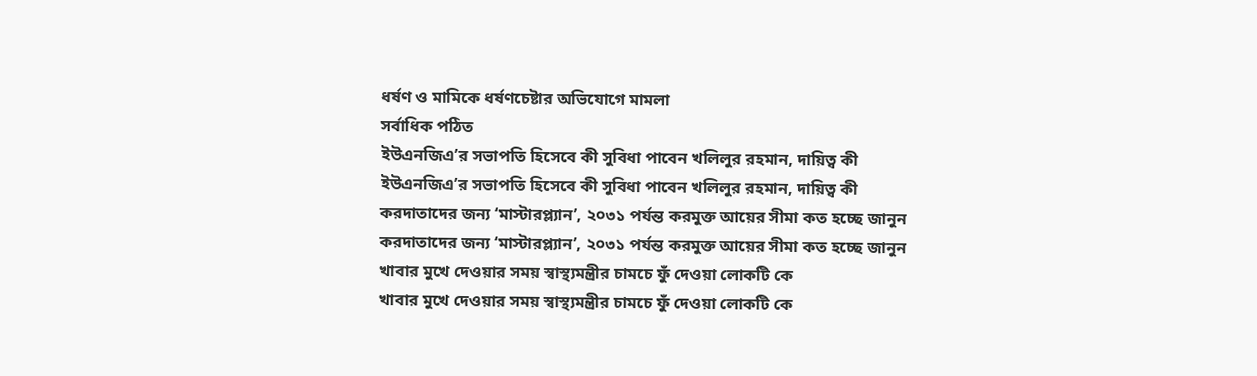ধর্ষণ ও মামিকে ধর্ষণচেষ্টার অভিযোগে মামলা
সর্বাধিক পঠিত
ইউএনজিএ’র সভাপতি হিসেবে কী সুবিধা পাবেন খলিলুর রহমান, দায়িত্ব কী
ইউএনজিএ’র সভাপতি হিসেবে কী সুবিধা পাবেন খলিলুর রহমান, দায়িত্ব কী
করদাতাদের জন্য ‘মাস্টারপ্ল্যান’, ২০৩১ পর্যন্ত করমুক্ত আয়ের সীমা কত হচ্ছে জানুন
করদাতাদের জন্য ‘মাস্টারপ্ল্যান’, ২০৩১ পর্যন্ত করমুক্ত আয়ের সীমা কত হচ্ছে জানুন
খাবার মুখে দেওয়ার সময় স্বাস্থ্যমন্ত্রীর চামচে ফুঁ দেওয়া লোকটি কে
খাবার মুখে দেওয়ার সময় স্বাস্থ্যমন্ত্রীর চামচে ফুঁ দেওয়া লোকটি কে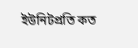ইউনিটপ্রতি কত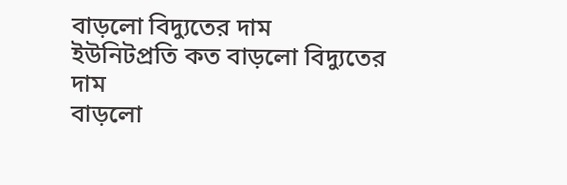বাড়লো বিদ্যুতের দাম
ইউনিটপ্রতি কত বাড়লো বিদ্যুতের দাম
বাড়লো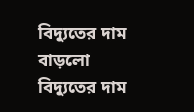বিদ্যুতের দাম
বাড়লো বিদ্যুতের দাম